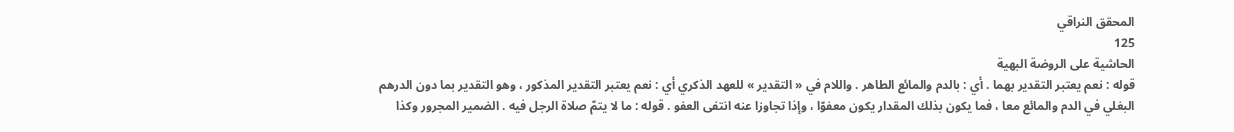المحقق النراقي
125
الحاشية على الروضة البهية
قوله : نعم يعتبر التقدير بهما . أي : بالدم والمائع الطاهر . واللام في « التقدير » للعهد الذكري أي : نعم يعتبر التقدير المذكور ، وهو التقدير بما دون الدرهم البغلي في الدم والمائع معا ، فما يكون بذلك المقدار يكون معفوّا ، وإذا تجاوزا عنه انتفى العفو . قوله : ما لا يتمّ صلاة الرجل فيه . الضمير المجرور وكذا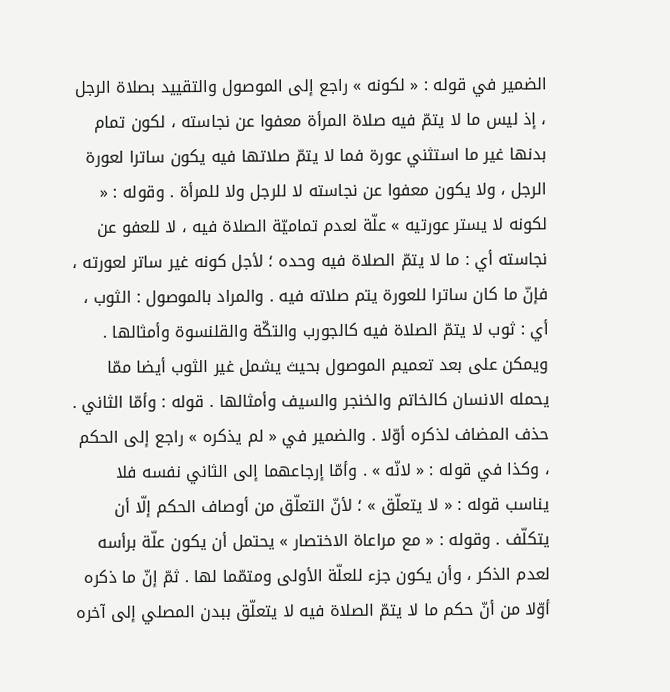الضمير في قوله : « لكونه » راجع إلى الموصول والتقييد بصلاة الرجل ، إذ ليس ما لا يتمّ فيه صلاة المرأة معفوا عن نجاسته ، لكون تمام بدنها غير ما استثني عورة فما لا يتمّ صلاتها فيه يكون ساترا لعورة الرجل ، ولا يكون معفوا عن نجاسته لا للرجل ولا للمرأة . وقوله : « لكونه لا يستر عورتيه » علّة لعدم تماميّة الصلاة فيه ، لا للعفو عن نجاسته أي : ما لا يتمّ الصلاة فيه وحده ؛ لأجل كونه غير ساتر لعورته ، فإنّ ما كان ساترا للعورة يتم صلاته فيه . والمراد بالموصول : الثوب ، أي : ثوب لا يتمّ الصلاة فيه كالجورب والتكّة والقلنسوة وأمثالها . ويمكن على بعد تعميم الموصول بحيث يشمل غير الثوب أيضا ممّا يحمله الانسان كالخاتم والخنجر والسيف وأمثالها . قوله : وأمّا الثاني . حذف المضاف لذكره أوّلا . والضمير في « لم يذكره » راجع إلى الحكم ، وكذا في قوله : « لانّه » . وأمّا إرجاعهما إلى الثاني نفسه فلا يناسب قوله : « لا يتعلّق » ؛ لأنّ التعلّق من أوصاف الحكم إلّا أن يتكلّف . وقوله : « مع مراعاة الاختصار » يحتمل أن يكون علّة برأسه لعدم الذكر ، وأن يكون جزء للعلّة الأولى ومتمّما لها . ثمّ إنّ ما ذكره أوّلا من أنّ حكم ما لا يتمّ الصلاة فيه لا يتعلّق ببدن المصلي إلى آخره